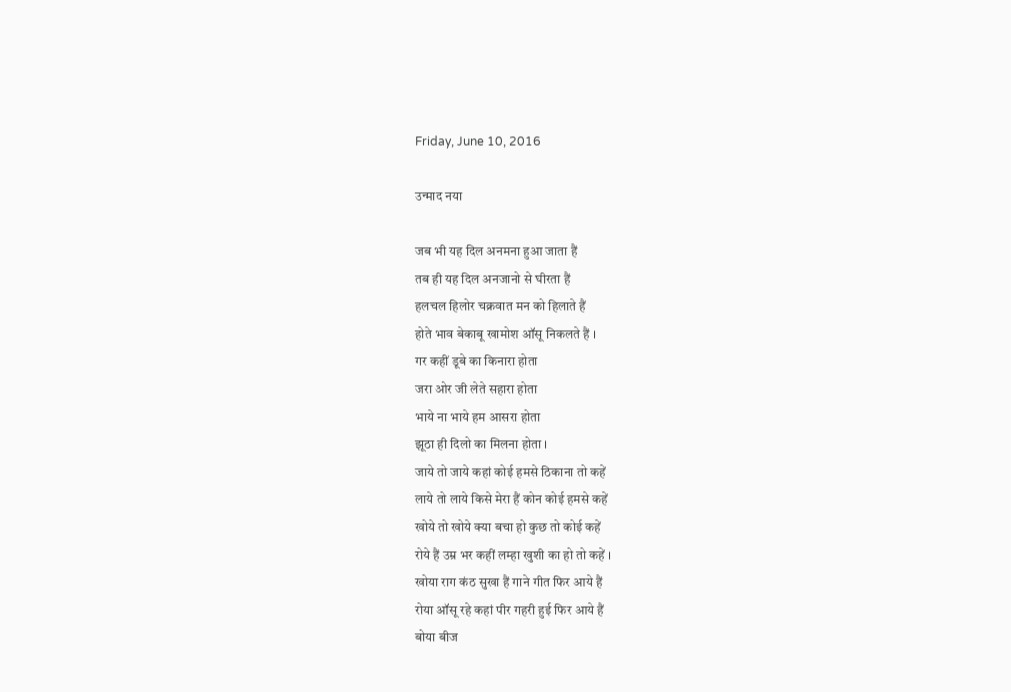Friday, June 10, 2016

उन्माद नया

जब भी यह दिल अनमना हुआ जाता हैं
तब ही यह दिल अनजानो से घीरता हैं
हलचल हिलोर चक्रवात मन को हिलाते हैं
होते भाव बेकाबू खामोश ऑसू निकलते हैं ।
गर कहीं डूबे का किनारा होता
जरा ओर जी लेते सहारा होता
भाये ना भाये हम आसरा होता
झूठा ही दिलो का मिलना होता ।
जाये तो जाये कहां कोई हमसे ठिकाना तो कहें
लाये तो लाये किसे मेरा हैं कोन कोई हमसे कहें
खोये तो खोये क्या बचा हो कुछ तो कोई कहें
रोये हैं उम्र भर कहीं लम्हा खुशी का हो तो कहें ।
खोया राग कंठ सुखा हैं गाने गीत फिर आये हैं
रोया ऑसू रहे कहां पीर गहरी हुई फिर आये हैं
बोया बीज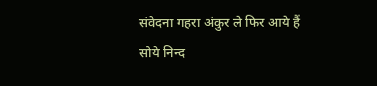संवेदना गहरा अंकुर ले फिर आये हैं
सोये निन्द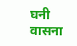घनी वासना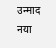उन्माद नया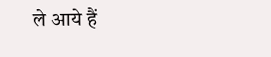ले आये हैं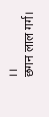।।
छगन लाल गर्ग।